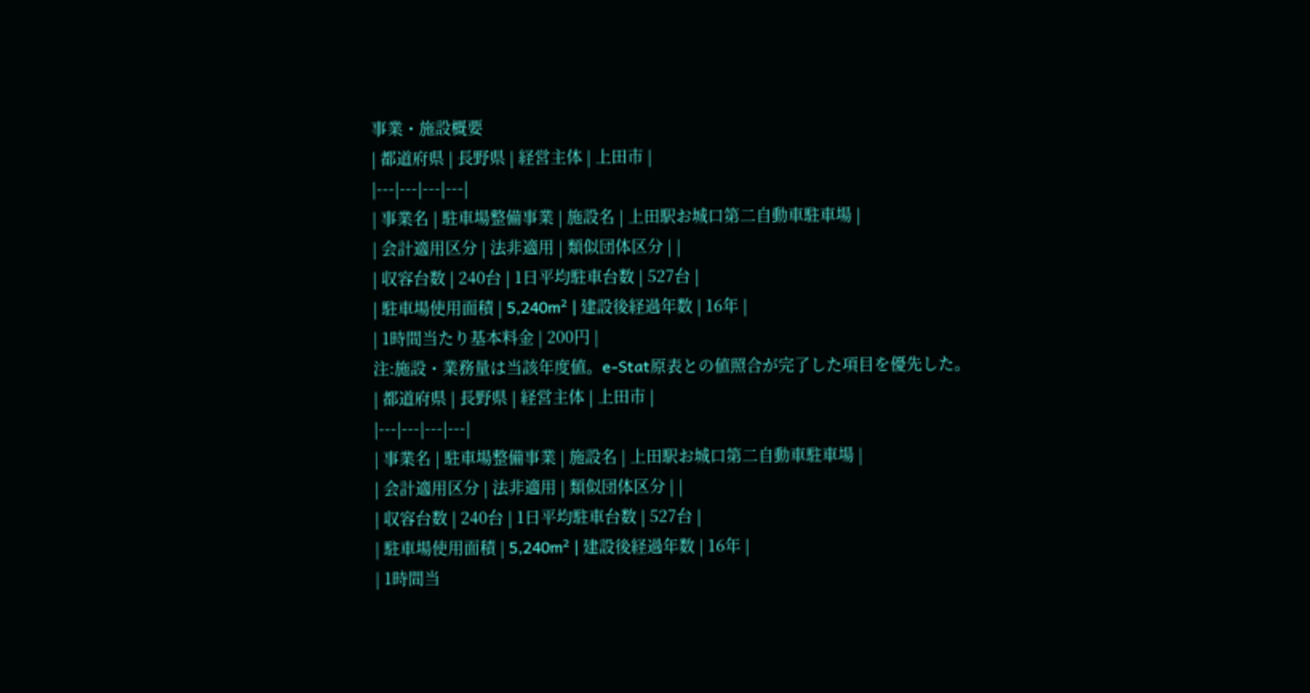事業・施設概要
| 都道府県 | 長野県 | 経営主体 | 上田市 |
|---|---|---|---|
| 事業名 | 駐車場整備事業 | 施設名 | 上田駅お城口第二自動車駐車場 |
| 会計適用区分 | 法非適用 | 類似団体区分 | |
| 収容台数 | 240台 | 1日平均駐車台数 | 527台 |
| 駐車場使用面積 | 5,240m² | 建設後経過年数 | 16年 |
| 1時間当たり基本料金 | 200円 |
注:施設・業務量は当該年度値。e-Stat原表との値照合が完了した項目を優先した。
| 都道府県 | 長野県 | 経営主体 | 上田市 |
|---|---|---|---|
| 事業名 | 駐車場整備事業 | 施設名 | 上田駅お城口第二自動車駐車場 |
| 会計適用区分 | 法非適用 | 類似団体区分 | |
| 収容台数 | 240台 | 1日平均駐車台数 | 527台 |
| 駐車場使用面積 | 5,240m² | 建設後経過年数 | 16年 |
| 1時間当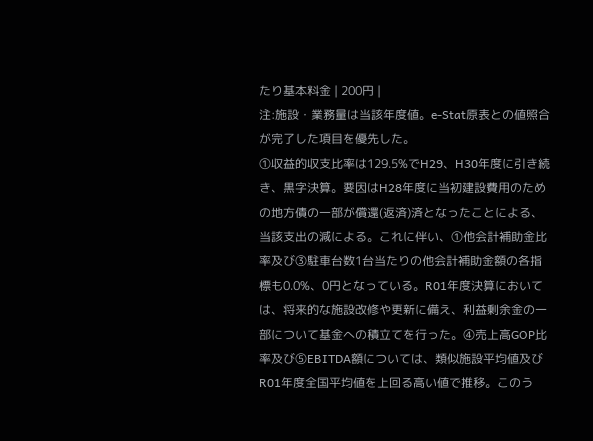たり基本料金 | 200円 |
注:施設・業務量は当該年度値。e-Stat原表との値照合が完了した項目を優先した。
①収益的収支比率は129.5%でH29、H30年度に引き続き、黒字決算。要因はH28年度に当初建設費用のための地方債の一部が償還(返済)済となったことによる、当該支出の減による。これに伴い、①他会計補助金比率及び③駐車台数1台当たりの他会計補助金額の各指標も0.0%、0円となっている。R01年度決算においては、将来的な施設改修や更新に備え、利益剰余金の一部について基金への積立てを行った。④売上高GOP比率及び⑤EBITDA額については、類似施設平均値及びR01年度全国平均値を上回る高い値で推移。このう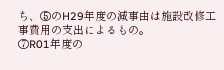ち、⑤のH29年度の減事由は施設改修工事費用の支出によるもの。
⑦R01年度の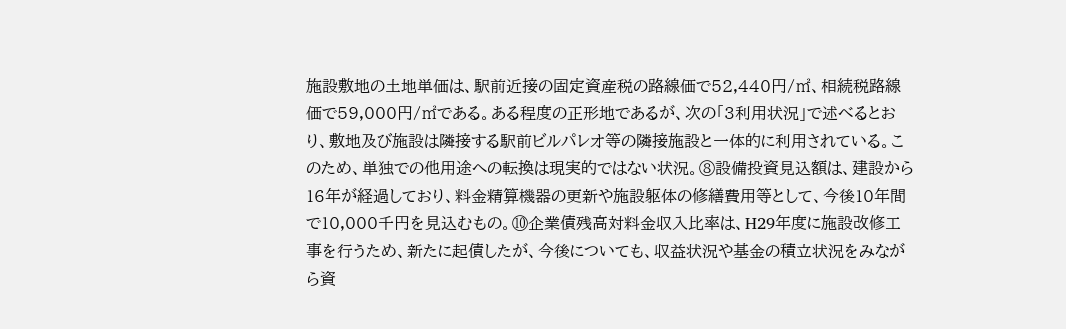施設敷地の土地単価は、駅前近接の固定資産税の路線価で52,440円/㎡、相続税路線価で59,000円/㎡である。ある程度の正形地であるが、次の「3利用状況」で述べるとおり、敷地及び施設は隣接する駅前ビルパレオ等の隣接施設と一体的に利用されている。このため、単独での他用途への転換は現実的ではない状況。⑧設備投資見込額は、建設から16年が経過しており、料金精算機器の更新や施設躯体の修繕費用等として、今後10年間で10,000千円を見込むもの。⑩企業債残高対料金収入比率は、H29年度に施設改修工事を行うため、新たに起債したが、今後についても、収益状況や基金の積立状況をみながら資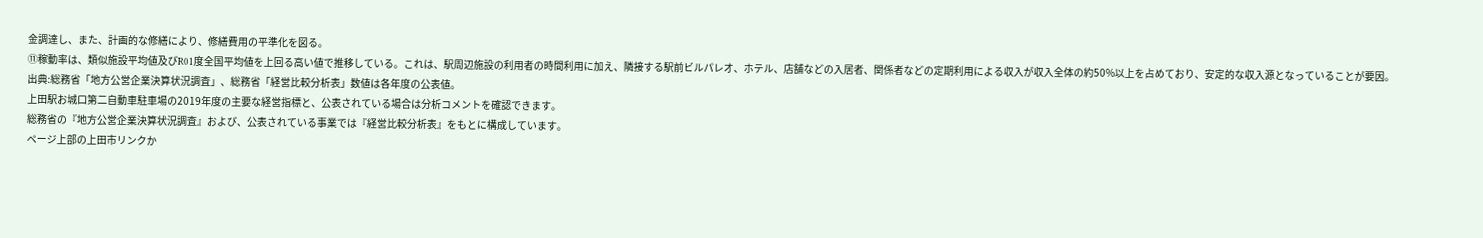金調達し、また、計画的な修繕により、修繕費用の平準化を図る。
⑪稼動率は、類似施設平均値及びR01度全国平均値を上回る高い値で推移している。これは、駅周辺施設の利用者の時間利用に加え、隣接する駅前ビルパレオ、ホテル、店舗などの入居者、関係者などの定期利用による収入が収入全体の約50%以上を占めており、安定的な収入源となっていることが要因。
出典:総務省「地方公営企業決算状況調査」、総務省「経営比較分析表」数値は各年度の公表値。
上田駅お城口第二自動車駐車場の2019年度の主要な経営指標と、公表されている場合は分析コメントを確認できます。
総務省の『地方公営企業決算状況調査』および、公表されている事業では『経営比較分析表』をもとに構成しています。
ページ上部の上田市リンクか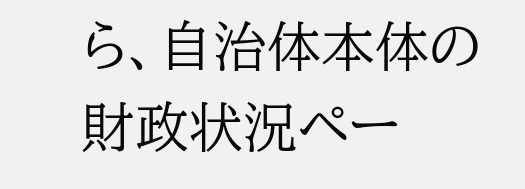ら、自治体本体の財政状況ペー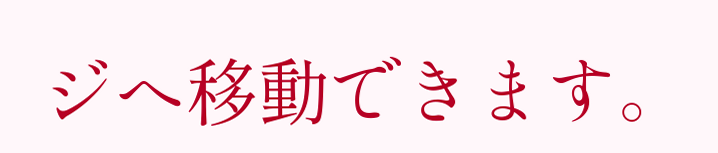ジへ移動できます。